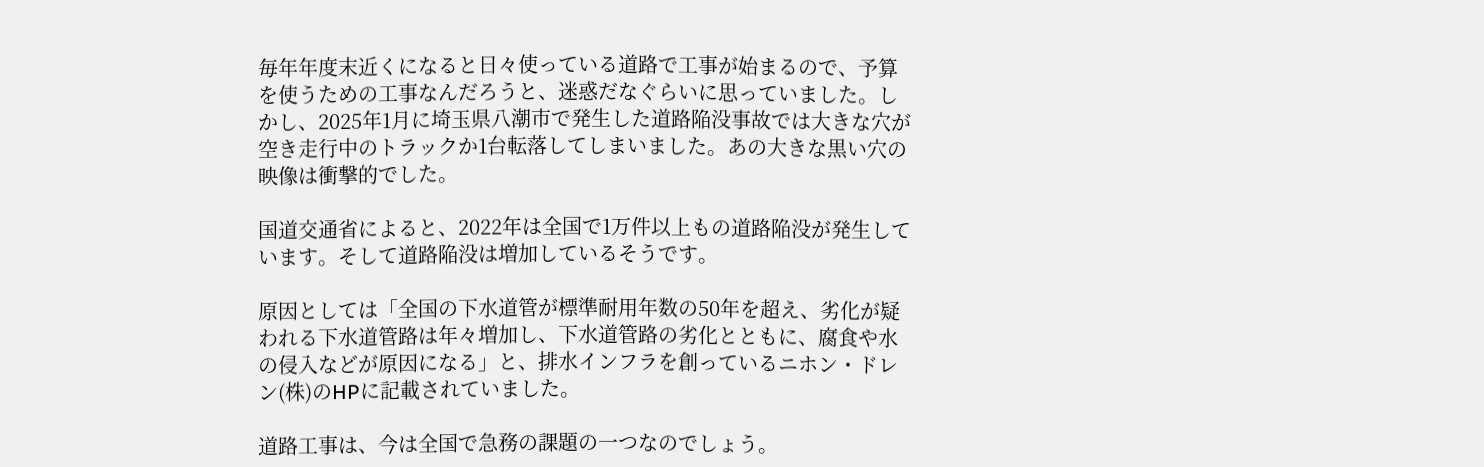毎年年度末近くになると日々使っている道路で工事が始まるので、予算を使うための工事なんだろうと、迷惑だなぐらいに思っていました。しかし、2025年1月に埼玉県八潮市で発生した道路陥没事故では大きな穴が空き走行中のトラックか1台転落してしまいました。あの大きな黒い穴の映像は衝撃的でした。

国道交通省によると、2022年は全国で1万件以上もの道路陥没が発生しています。そして道路陥没は増加しているそうです。

原因としては「全国の下水道管が標準耐用年数の50年を超え、劣化が疑われる下水道管路は年々増加し、下水道管路の劣化とともに、腐食や水の侵入などが原因になる」と、排水インフラを創っているニホン・ドレン(株)のHPに記載されていました。

道路工事は、今は全国で急務の課題の一つなのでしょう。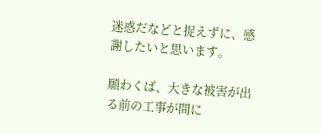迷惑だなどと捉えずに、感謝したいと思います。

願わくば、大きな被害が出る前の工事が間に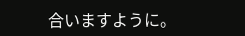合いますように。